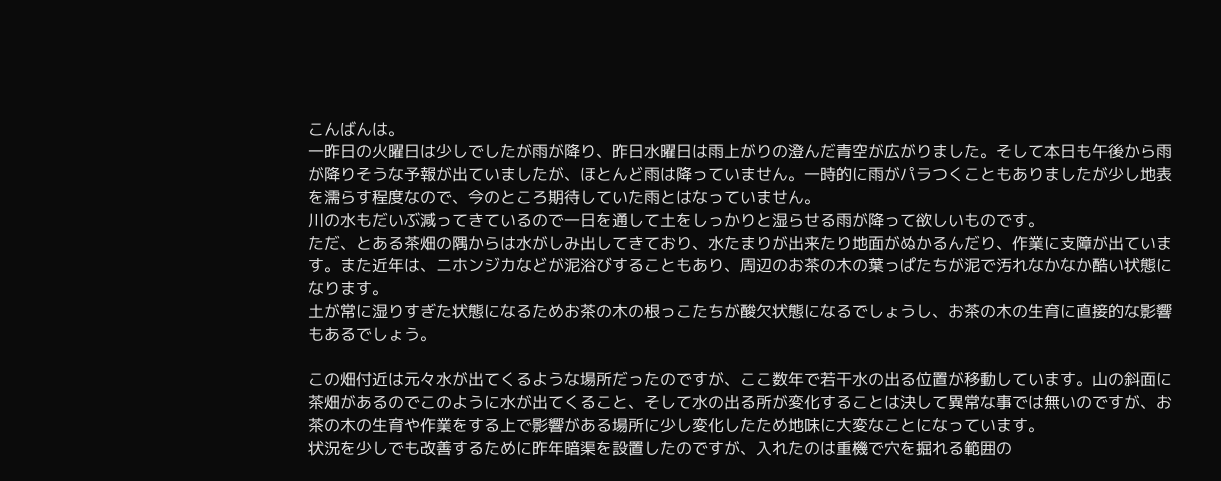こんばんは。
一昨日の火曜日は少しでしたが雨が降り、昨日水曜日は雨上がりの澄んだ青空が広がりました。そして本日も午後から雨が降りそうな予報が出ていましたが、ほとんど雨は降っていません。一時的に雨がパラつくこともありましたが少し地表を濡らす程度なので、今のところ期待していた雨とはなっていません。
川の水もだいぶ減ってきているので一日を通して土をしっかりと湿らせる雨が降って欲しいものです。
ただ、とある茶畑の隅からは水がしみ出してきており、水たまりが出来たり地面がぬかるんだり、作業に支障が出ています。また近年は、ニホンジカなどが泥浴びすることもあり、周辺のお茶の木の葉っぱたちが泥で汚れなかなか酷い状態になります。
土が常に湿りすぎた状態になるためお茶の木の根っこたちが酸欠状態になるでしょうし、お茶の木の生育に直接的な影響もあるでしょう。

この畑付近は元々水が出てくるような場所だったのですが、ここ数年で若干水の出る位置が移動しています。山の斜面に茶畑があるのでこのように水が出てくること、そして水の出る所が変化することは決して異常な事では無いのですが、お茶の木の生育や作業をする上で影響がある場所に少し変化したため地味に大変なことになっています。
状況を少しでも改善するために昨年暗渠を設置したのですが、入れたのは重機で穴を掘れる範囲の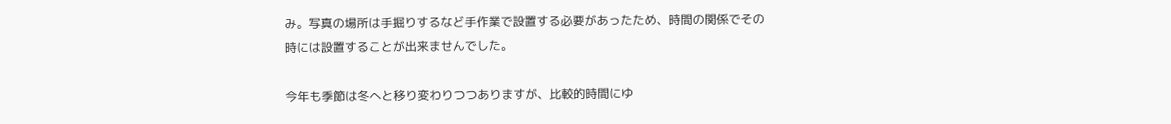み。写真の場所は手掘りするなど手作業で設置する必要があったため、時間の関係でその時には設置することが出来ませんでした。

今年も季節は冬へと移り変わりつつありますが、比較的時間にゆ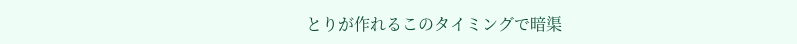とりが作れるこのタイミングで暗渠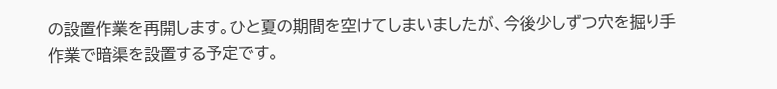の設置作業を再開します。ひと夏の期間を空けてしまいましたが、今後少しずつ穴を掘り手作業で暗渠を設置する予定です。